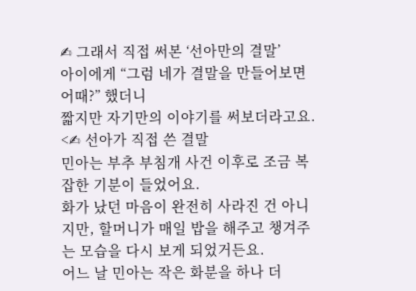✍ 그래서 직접 써본 ‘선아만의 결말’
아이에게 “그럼 네가 결말을 만들어보면 어때?” 했더니
짧지만 자기만의 이야기를 써보더라고요.
<✍ 선아가 직접 쓴 결말
민아는 부추 부침개 사건 이후로 조금 복잡한 기분이 들었어요.
화가 났던 마음이 완전히 사라진 건 아니지만, 할머니가 매일 밥을 해주고 챙겨주는 모습을 다시 보게 되었거든요.
어느 날 민아는 작은 화분을 하나 더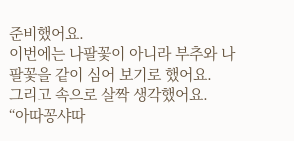준비했어요.
이번에는 나팔꽃이 아니라 부추와 나팔꽃을 같이 심어 보기로 했어요.
그리고 속으로 살짝 생각했어요.
“아따꽁샤따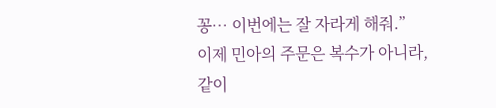꽁… 이번에는 잘 자라게 해줘.”
이제 민아의 주문은 복수가 아니라, 같이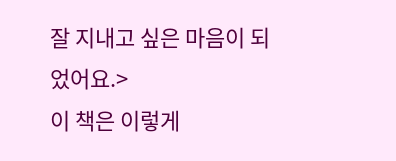잘 지내고 싶은 마음이 되었어요.>
이 책은 이렇게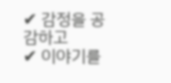✔ 감정을 공감하고
✔ 이야기를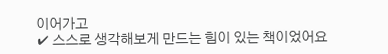이어가고
✔ 스스로 생각해보게 만드는 힘이 있는 책이었어요